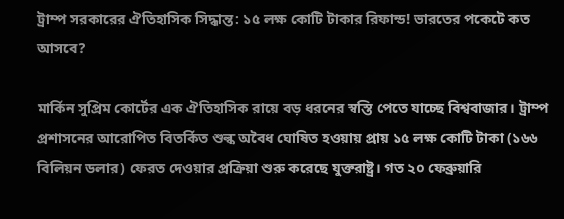ট্রাম্প সরকারের ঐতিহাসিক সিদ্ধান্ত: ১৫ লক্ষ কোটি টাকার রিফান্ড! ভারতের পকেটে কত আসবে?

মার্কিন সুপ্রিম কোর্টের এক ঐতিহাসিক রায়ে বড় ধরনের স্বস্তি পেতে যাচ্ছে বিশ্ববাজার। ট্রাম্প প্রশাসনের আরোপিত বিতর্কিত শুল্ক অবৈধ ঘোষিত হওয়ায় প্রায় ১৫ লক্ষ কোটি টাকা (১৬৬ বিলিয়ন ডলার) ফেরত দেওয়ার প্রক্রিয়া শুরু করেছে যুক্তরাষ্ট্র। গত ২০ ফেব্রুয়ারি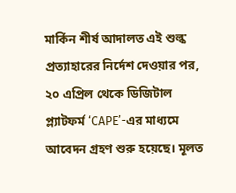মার্কিন শীর্ষ আদালত এই শুল্ক প্রত্যাহারের নির্দেশ দেওয়ার পর, ২০ এপ্রিল থেকে ডিজিটাল প্ল্যাটফর্ম ‘CAPE’-এর মাধ্যমে আবেদন গ্রহণ শুরু হয়েছে। মূলত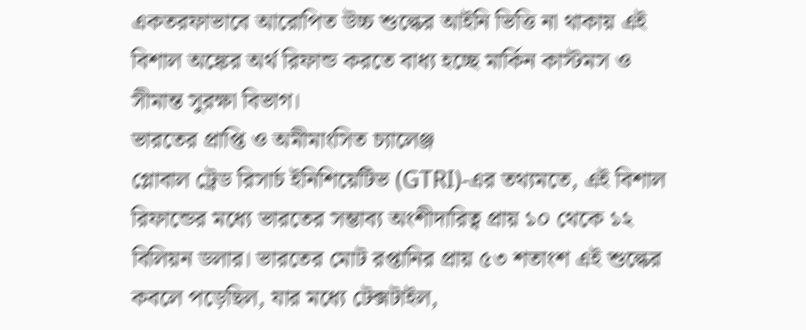একতরফাভাবে আরোপিত উচ্চ শুল্কের আইনি ভিত্তি না থাকায় এই বিশাল অঙ্কের অর্থ রিফান্ড করতে বাধ্য হচ্ছে মার্কিন কাস্টমস ও সীমান্ত সুরক্ষা বিভাগ।
ভারতের প্রাপ্তি ও অমীমাংসিত চ্যালেঞ্জ
গ্লোবাল ট্রেড রিসার্চ ইনিশিয়েটিভ (GTRI)-এর তথ্যমতে, এই বিশাল রিফান্ডের মধ্যে ভারতের সম্ভাব্য অংশীদারিত্ব প্রায় ১০ থেকে ১২ বিলিয়ন ডলার। ভারতের মোট রপ্তানির প্রায় ৫৩ শতাংশ এই শুল্কের কবলে পড়েছিল, যার মধ্যে টেক্সটাইল,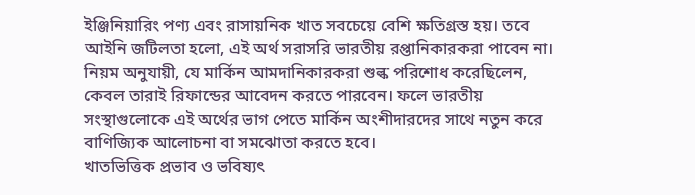ইঞ্জিনিয়ারিং পণ্য এবং রাসায়নিক খাত সবচেয়ে বেশি ক্ষতিগ্রস্ত হয়। তবে আইনি জটিলতা হলো, এই অর্থ সরাসরি ভারতীয় রপ্তানিকারকরা পাবেন না। নিয়ম অনুযায়ী, যে মার্কিন আমদানিকারকরা শুল্ক পরিশোধ করেছিলেন, কেবল তারাই রিফান্ডের আবেদন করতে পারবেন। ফলে ভারতীয় সংস্থাগুলোকে এই অর্থের ভাগ পেতে মার্কিন অংশীদারদের সাথে নতুন করে বাণিজ্যিক আলোচনা বা সমঝোতা করতে হবে।
খাতভিত্তিক প্রভাব ও ভবিষ্যৎ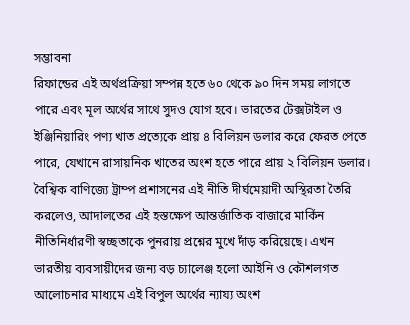সম্ভাবনা
রিফান্ডের এই অর্থপ্রক্রিয়া সম্পন্ন হতে ৬০ থেকে ৯০ দিন সময় লাগতে পারে এবং মূল অর্থের সাথে সুদও যোগ হবে। ভারতের টেক্সটাইল ও ইঞ্জিনিয়ারিং পণ্য খাত প্রত্যেকে প্রায় ৪ বিলিয়ন ডলার করে ফেরত পেতে পারে, যেখানে রাসায়নিক খাতের অংশ হতে পারে প্রায় ২ বিলিয়ন ডলার। বৈশ্বিক বাণিজ্যে ট্রাম্প প্রশাসনের এই নীতি দীর্ঘমেয়াদী অস্থিরতা তৈরি করলেও, আদালতের এই হস্তক্ষেপ আন্তর্জাতিক বাজারে মার্কিন নীতিনির্ধারণী স্বচ্ছতাকে পুনরায় প্রশ্নের মুখে দাঁড় করিয়েছে। এখন ভারতীয় ব্যবসায়ীদের জন্য বড় চ্যালেঞ্জ হলো আইনি ও কৌশলগত আলোচনার মাধ্যমে এই বিপুল অর্থের ন্যায্য অংশ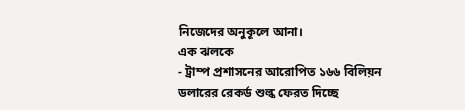নিজেদের অনুকূলে আনা।
এক ঝলকে
- ট্রাম্প প্রশাসনের আরোপিত ১৬৬ বিলিয়ন ডলারের রেকর্ড শুল্ক ফেরত দিচ্ছে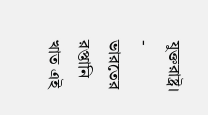যুক্তরাষ্ট্র।
- ভারতের রপ্তানি খাত এই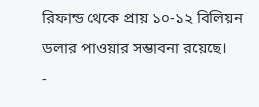রিফান্ড থেকে প্রায় ১০-১২ বিলিয়ন ডলার পাওয়ার সম্ভাবনা রয়েছে।
-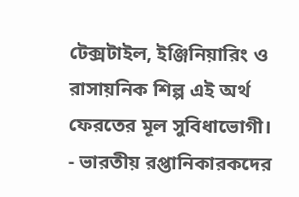টেক্সটাইল, ইঞ্জিনিয়ারিং ও রাসায়নিক শিল্প এই অর্থ ফেরতের মূল সুবিধাভোগী।
- ভারতীয় রপ্তানিকারকদের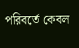পরিবর্তে কেবল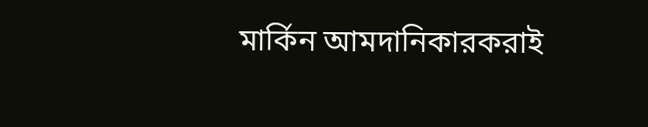মার্কিন আমদানিকারকরাই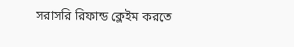সরাসরি রিফান্ড ক্লেইম করতে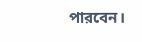পারবেন।